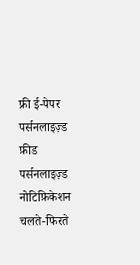फ्री ई-पेपर
पर्सनलाइज़्ड फ़ीड
पर्सनलाइज़्ड नोटिफ़िकेशन
चलते-फिरते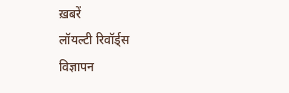ख़बरें
लॉयल्टी रिवॉर्ड्स
विज्ञापन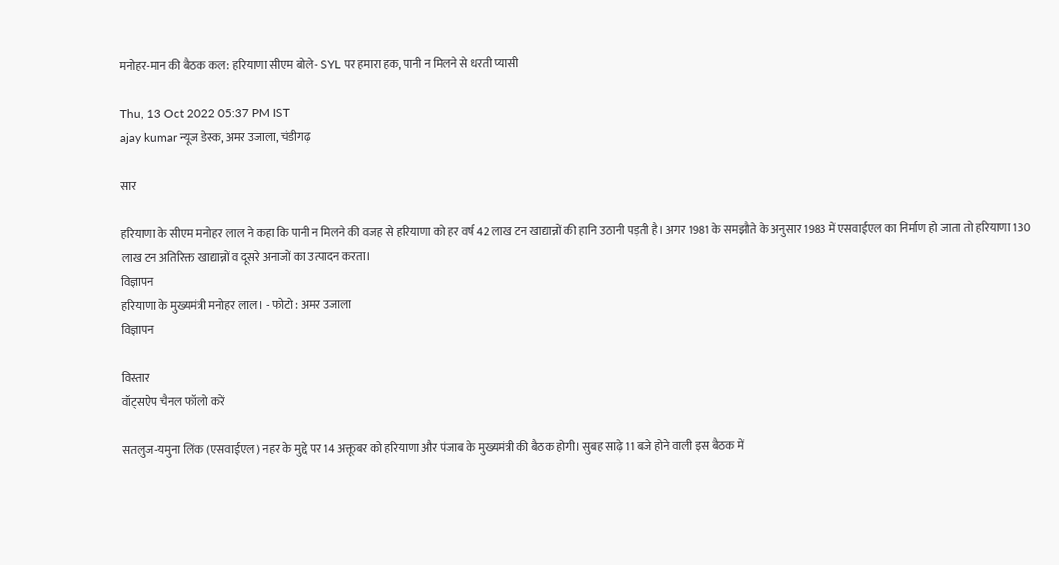मनोहर-मान की बैठक कल: हरियाणा सीएम बोले- SYL पर हमारा हक, पानी न मिलने से धरती प्यासी

Thu, 13 Oct 2022 05:37 PM IST
ajay kumar न्यूज डेस्क, अमर उजाला, चंडीगढ़

सार

हरियाणा के सीएम मनोहर लाल ने कहा कि पानी न मिलने की वजह से हरियाणा को हर वर्ष 42 लाख टन खाद्यान्नों की हानि उठानी पड़ती है। अगर 1981 के समझौते के अनुसार 1983 में एसवाईएल का निर्माण हो जाता तो हरियाणा 130 लाख टन अतिरिक्त खाद्यान्नों व दूसरे अनाजों का उत्पादन करता।
विज्ञापन
हरियाणा के मुख्यमंत्री मनोहर लाल। - फोटो : अमर उजाला
विज्ञापन

विस्तार
वॉट्सऐप चैनल फॉलो करें

सतलुज-यमुना लिंक (एसवाईएल) नहर के मुद्दे पर 14 अक्तूबर को हरियाणा और पंजाब के मुख्यमंत्री की बैठक होगी। सुबह साढ़े 11 बजे होने वाली इस बैठक में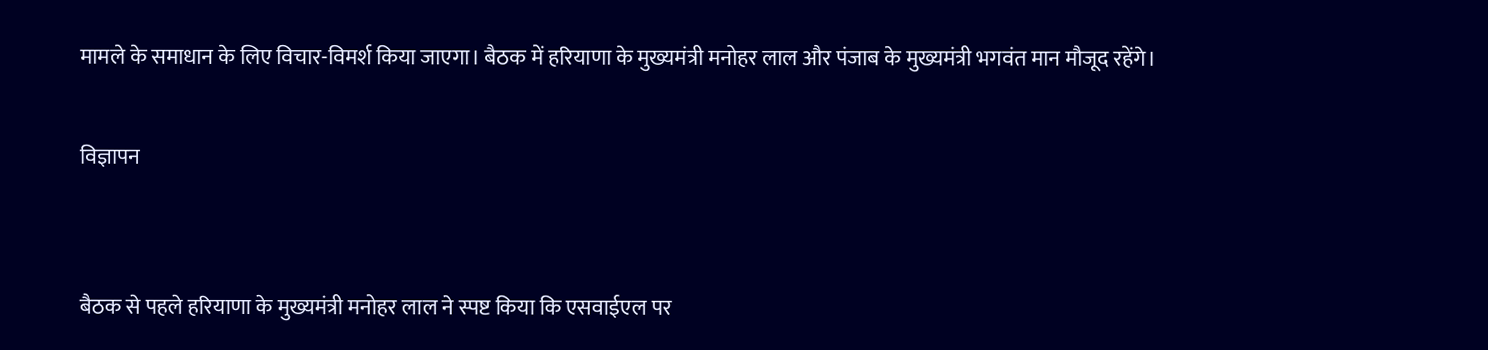मामले के समाधान के लिए विचार-विमर्श किया जाएगा। बैठक में हरियाणा के मुख्यमंत्री मनोहर लाल और पंजाब के मुख्यमंत्री भगवंत मान मौजूद रहेंगे।

विज्ञापन


बैठक से पहले हरियाणा के मुख्यमंत्री मनोहर लाल ने स्पष्ट किया कि एसवाईएल पर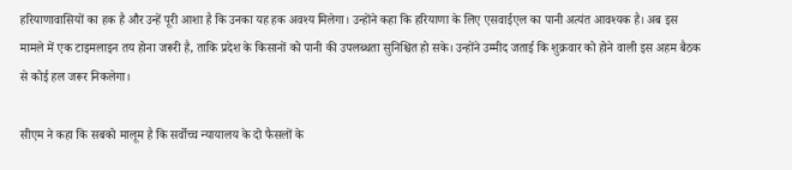हरियाणावासियों का हक है और उन्हें पूरी आशा है कि उनका यह हक अवश्य मिलेगा। उन्होंने कहा कि हरियाणा के लिए एसवाईएल का पानी अत्यंत आवश्यक है। अब इस मामले में एक टाइमलाइन तय होना जरूरी है, ताकि प्रदेश के किसानों को पानी की उपलब्धता सुनिश्चित हो सके। उन्होंने उम्मीद जताई कि शुक्रवार को होने वाली इस अहम बैठक से कोई हल जरूर निकलेगा।

सीएम ने कहा कि सबको मालूम है कि सर्वोच्च न्यायालय के दो फैसलों के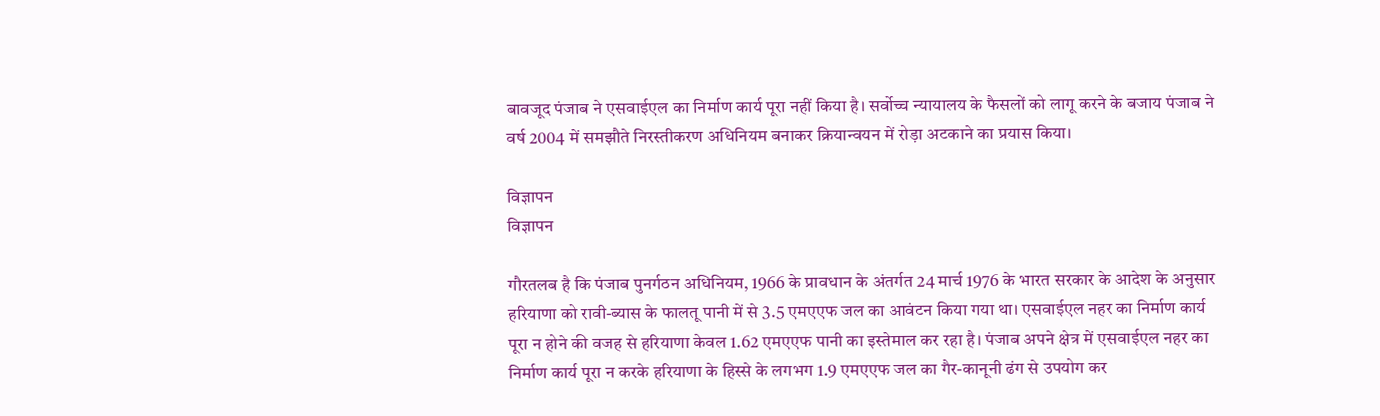बावजूद पंजाब ने एसवाईएल का निर्माण कार्य पूरा नहीं किया है। सर्वोच्च न्यायालय के फैसलों को लागू करने के बजाय पंजाब ने वर्ष 2004 में समझौते निरस्तीकरण अधिनियम बनाकर क्रियान्वयन में रोड़ा अटकाने का प्रयास किया।

विज्ञापन
विज्ञापन

गौरतलब है कि पंजाब पुनर्गठन अधिनियम, 1966 के प्रावधान के अंतर्गत 24 मार्च 1976 के भारत सरकार के आदेश के अनुसार हरियाणा को रावी-ब्यास के फालतू पानी में से 3.5 एमएएफ जल का आवंटन किया गया था। एसवाईएल नहर का निर्माण कार्य पूरा न होने की वजह से हरियाणा केवल 1.62 एमएएफ पानी का इस्तेमाल कर रहा है। पंजाब अपने क्षेत्र में एसवाईएल नहर का निर्माण कार्य पूरा न करके हरियाणा के हिस्से के लगभग 1.9 एमएएफ जल का गैर-कानूनी ढंग से उपयोग कर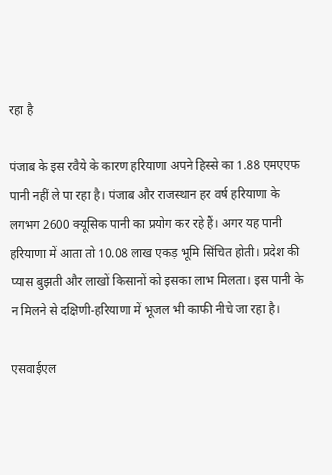रहा है

पंजाब के इस रवैये के कारण हरियाणा अपने हिस्से का 1.88 एमएएफ पानी नहीं ले पा रहा है। पंजाब और राजस्थान हर वर्ष हरियाणा के लगभग 2600 क्यूसिक पानी का प्रयोग कर रहे हैं। अगर यह पानी हरियाणा में आता तो 10.08 लाख एकड़ भूमि सिंचित होती। प्रदेश की प्यास बुझती और लाखों किसानों को इसका लाभ मिलता। इस पानी के न मिलने से दक्षिणी-हरियाणा में भूजल भी काफी नीचे जा रहा है।

एसवाईएल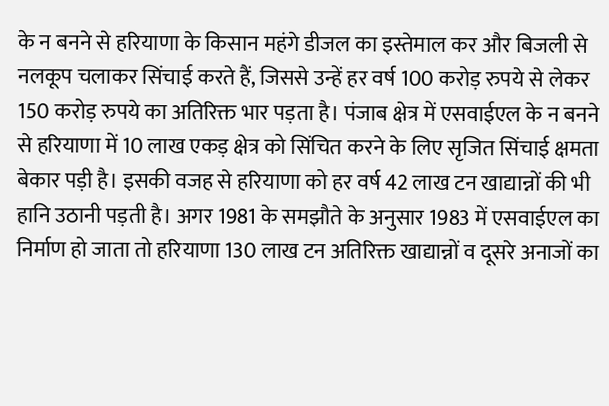के न बनने से हरियाणा के किसान महंगे डीजल का इस्तेमाल कर और बिजली से नलकूप चलाकर सिंचाई करते हैं, जिससे उन्हें हर वर्ष 100 करोड़ रुपये से लेकर 150 करोड़ रुपये का अतिरिक्त भार पड़ता है। पंजाब क्षेत्र में एसवाईएल के न बनने से हरियाणा में 10 लाख एकड़ क्षेत्र को सिंचित करने के लिए सृजित सिंचाई क्षमता बेकार पड़ी है। इसकी वजह से हरियाणा को हर वर्ष 42 लाख टन खाद्यान्नों की भी हानि उठानी पड़ती है। अगर 1981 के समझौते के अनुसार 1983 में एसवाईएल का निर्माण हो जाता तो हरियाणा 130 लाख टन अतिरिक्त खाद्यान्नों व दूसरे अनाजों का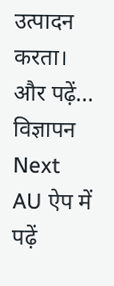उत्पादन करता।
और पढ़ें...
विज्ञापन
Next
AU ऐप में पढ़ें